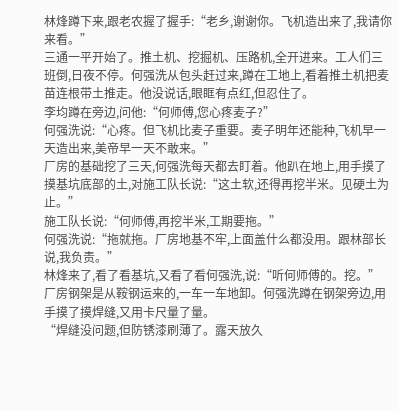林烽蹲下来,跟老农握了握手:“老乡,谢谢你。飞机造出来了,我请你来看。”
三通一平开始了。推土机、挖掘机、压路机,全开进来。工人们三班倒,日夜不停。何强洗从包头赶过来,蹲在工地上,看着推土机把麦苗连根带土推走。他没说话,眼眶有点红,但忍住了。
李均蹲在旁边,问他:“何师傅,您心疼麦子?”
何强洗说:“心疼。但飞机比麦子重要。麦子明年还能种,飞机早一天造出来,美帝早一天不敢来。”
厂房的基础挖了三天,何强洗每天都去盯着。他趴在地上,用手摸了摸基坑底部的土,对施工队长说:“这土软,还得再挖半米。见硬土为止。”
施工队长说:“何师傅,再挖半米,工期要拖。”
何强洗说:“拖就拖。厂房地基不牢,上面盖什么都没用。跟林部长说,我负责。”
林烽来了,看了看基坑,又看了看何强洗,说:“听何师傅的。挖。”
厂房钢架是从鞍钢运来的,一车一车地卸。何强洗蹲在钢架旁边,用手摸了摸焊缝,又用卡尺量了量。
“焊缝没问题,但防锈漆刷薄了。露天放久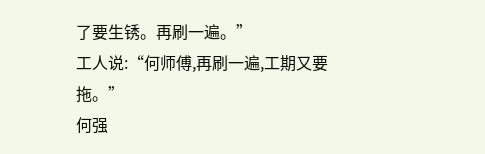了要生锈。再刷一遍。”
工人说:“何师傅,再刷一遍,工期又要拖。”
何强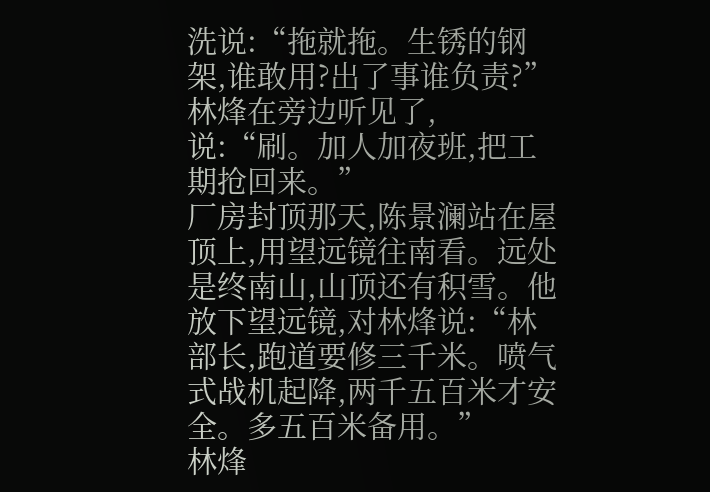洗说:“拖就拖。生锈的钢架,谁敢用?出了事谁负责?”
林烽在旁边听见了,说:“刷。加人加夜班,把工期抢回来。”
厂房封顶那天,陈景澜站在屋顶上,用望远镜往南看。远处是终南山,山顶还有积雪。他放下望远镜,对林烽说:“林部长,跑道要修三千米。喷气式战机起降,两千五百米才安全。多五百米备用。”
林烽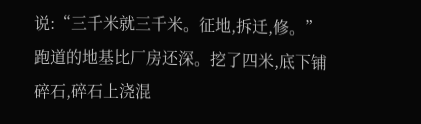说:“三千米就三千米。征地,拆迁,修。”
跑道的地基比厂房还深。挖了四米,底下铺碎石,碎石上浇混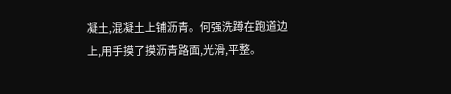凝土,混凝土上铺沥青。何强洗蹲在跑道边上,用手摸了摸沥青路面,光滑,平整。